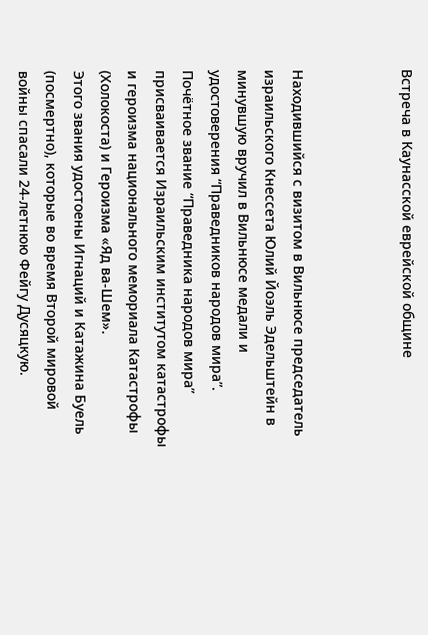Встреча в Каунасской еврейской общине



Находившийся с визитом в Вильнюсе председатель израильского Кнессета Юлий Йоэль Эдельштейн в минувшую вручил в Вильнюсе медали и удостоверения “Праведников народов мира”. Почётное звание “Праведника народов мира” присваивается Израильским институтом катастрофы и героизма национального мемориала Катастрофы (Холокоста) и Героизма «Яд ва-Шем».
Этого звания удостоены Игнаций и Катажина Буель (посмертно), которые во время Второй мировой войны спасали 24-летнюю Фейгу Дусяцкую.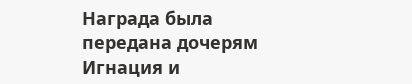Награда была передана дочерям Игнация и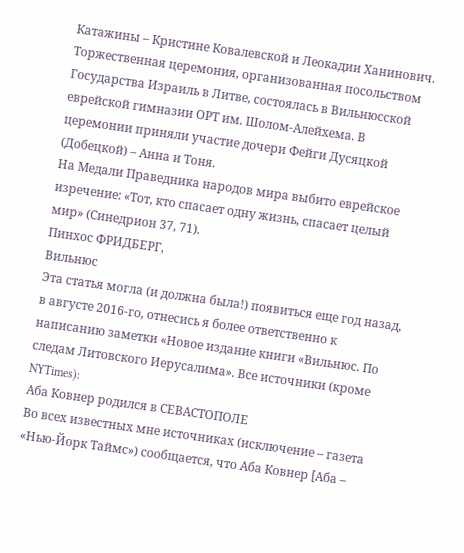Катажины – Кристине Ковалевской и Леокадии Ханинович.
Торжественная церемония, организованная посольством Государства Израиль в Литве, состоялась в Вильнюсской еврейской гимназии ОРТ им. Шолом-Алейхема. В церемонии приняли участие дочери Фейги Дусяцкой (Добецкой) – Анна и Тоня.
На Медали Праведника народов мира выбито еврейское изречение: «Тот, кто спасает одну жизнь, спасает целый мир» (Синедрион 37, 71).
Пинхос ФРИДБЕРГ,
Вильнюс
Эта статья могла (и должна была!) появиться еще год назад, в августе 2016-го, отнесись я более ответственно к написанию заметки «Новое издание книги «Вильнюс. По следам Литовского Иерусалима». Все источники (кроме NYTimes):
Аба Ковнер родился в СЕВАСТОПОЛЕ
Во всех известных мне источниках (исключение – газета «Нью-Йорк Таймс») сообщается, что Аба Ковнер [Аба –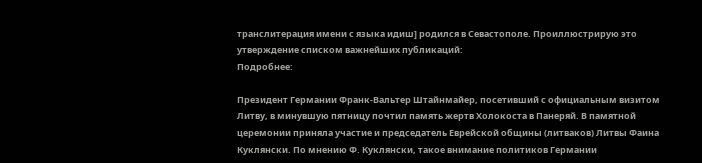транслитерация имени с языка идиш] родился в Севастополе. Проиллюстрирую это утверждение списком важнейших публикаций:
Подробнее:

Президент Германии Франк-Вальтер Штайнмайер, посетивший с официальным визитом Литву, в минувшую пятницу почтил память жертв Холокоста в Панеряй. В памятной церемонии приняла участие и председатель Еврейской общины (литваков) Литвы Фаина Куклянски. По мнению Ф. Куклянски, такое внимание политиков Германии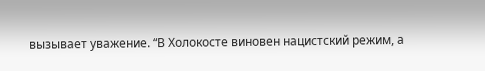вызывает уважение. “В Холокосте виновен нацистский режим, а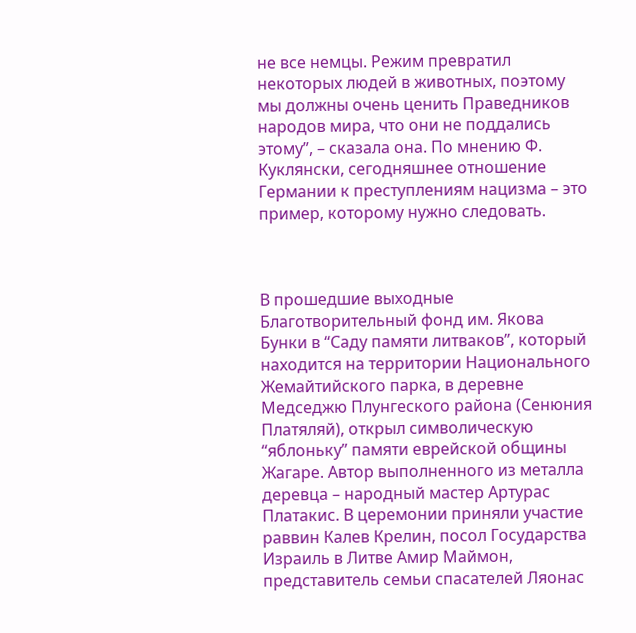не все немцы. Режим превратил некоторых людей в животных, поэтому мы должны очень ценить Праведников народов мира, что они не поддались этому”, – сказала она. По мнению Ф. Куклянски, сегодняшнее отношение Германии к преступлениям нацизма – это пример, которому нужно следовать.



В прошедшие выходные Благотворительный фонд им. Якова Бунки в “Саду памяти литваков”, который находится на территории Национального Жемайтийского парка, в деревне Медседжю Плунгеского района (Сенюния Платяляй), открыл символическую “яблоньку” памяти еврейской общины Жагаре. Автор выполненного из металла деревца – народный мастер Артурас Платакис. В церемонии приняли участие раввин Калев Крелин, посол Государства Израиль в Литве Амир Маймон, представитель семьи спасателей Ляонас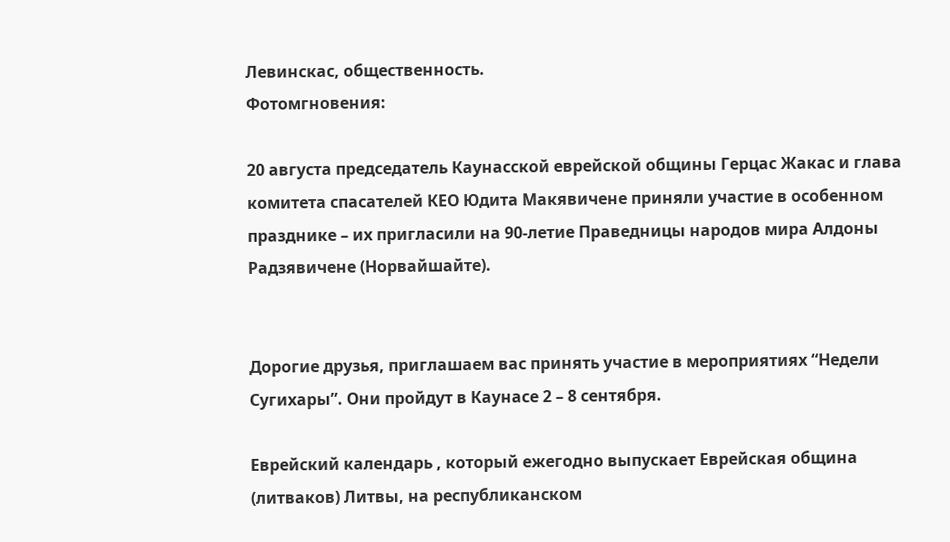Левинскас, общественность.
Фотомгновения:

20 августа председатель Каунасской еврейской общины Герцас Жакас и глава комитета спасателей КЕО Юдита Макявичене приняли участие в особенном празднике – их пригласили на 90-летие Праведницы народов мира Алдоны Радзявичене (Норвайшайте).


Дорогие друзья, приглашаем вас принять участие в мероприятиях “Недели Сугихары”. Они пройдут в Каунасе 2 – 8 сентября.

Еврейский календарь , который ежегодно выпускает Еврейская община (литваков) Литвы, на республиканском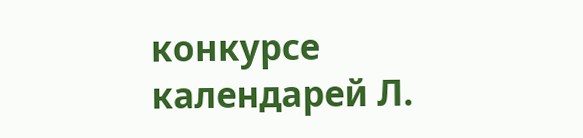конкурсе календарей Л.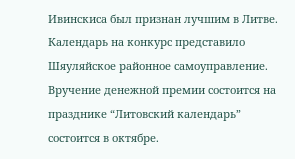Ивинскиса был признан лучшим в Литве. Календарь на конкурс представило Шяуляйское районное самоуправление. Вручение денежной премии состоится на празднике “Литовский календарь” состоится в октябре.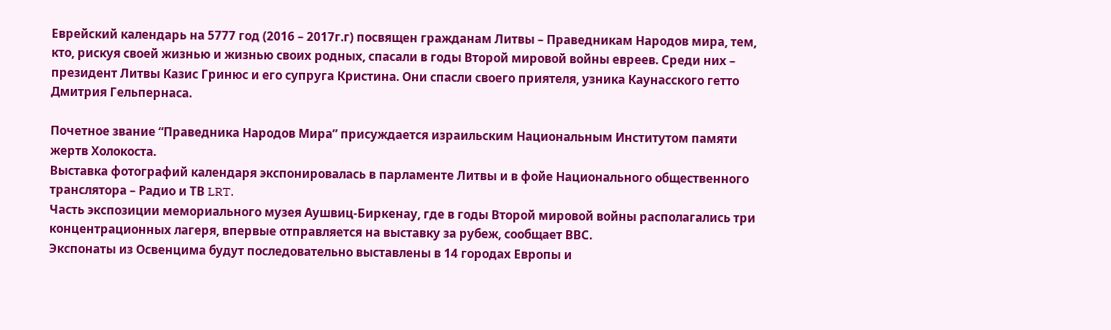Еврейский календарь на 5777 год (2016 – 2017г.г) посвящен гражданам Литвы – Праведникам Народов мира, тем, кто, рискуя своей жизнью и жизнью своих родных, спасали в годы Второй мировой войны евреев. Среди них – президент Литвы Казис Гринюс и его супруга Кристина. Они спасли своего приятеля, узника Каунасского гетто Дмитрия Гельпернаса.

Почетное звание “Праведника Народов Мира” присуждается израильским Национальным Институтом памяти жертв Холокоста.
Выставка фотографий календаря экспонировалась в парламенте Литвы и в фойе Национального общественного транслятора – Радио и ТВ LRT.
Часть экспозиции мемориального музея Аушвиц-Биркенау, где в годы Второй мировой войны располагались три концентрационных лагеря, впервые отправляется на выставку за рубеж, сообщает ВВС.
Экспонаты из Освенцима будут последовательно выставлены в 14 городах Европы и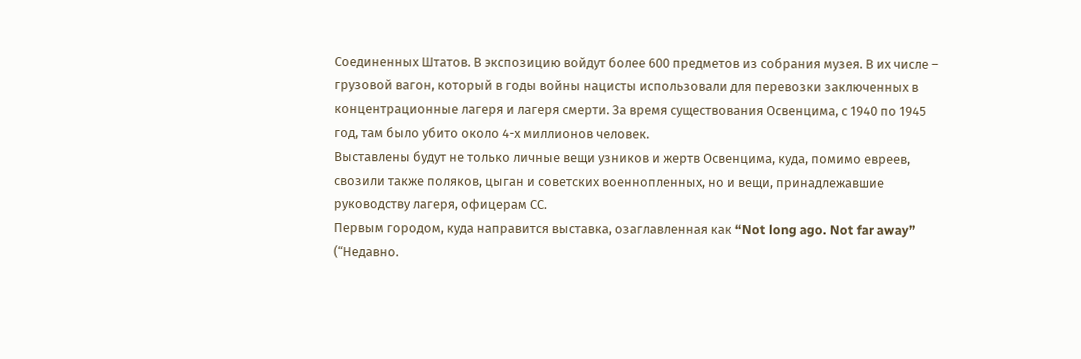Соединенных Штатов. В экспозицию войдут более 600 предметов из собрания музея. В их числе – грузовой вагон, который в годы войны нацисты использовали для перевозки заключенных в концентрационные лагеря и лагеря смерти. За время существования Освенцима, с 1940 по 1945 год, там было убито около 4-х миллионов человек.
Выставлены будут не только личные вещи узников и жертв Освенцима, куда, помимо евреев, свозили также поляков, цыган и советских военнопленных, но и вещи, принадлежавшие руководству лагеря, офицерам СС.
Первым городом, куда направится выставка, озаглавленная как “Not long ago. Not far away” (“Недавно.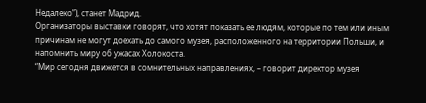Недалеко”), станет Мадрид.
Организаторы выставки говорят, что хотят показать ее людям, которые по тем или иным причинам не могут доехать до самого музея, расположенного на территории Польши, и напомнить миру об ужасах Холокоста.
“Мир сегодня движется в сомнительных направлениях, – говорит директор музея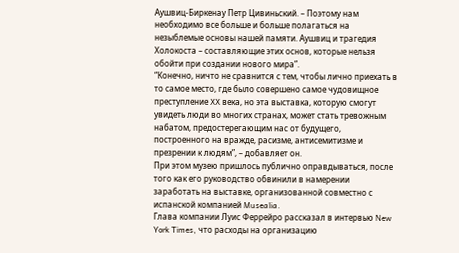Аушвиц-Биркенау Петр Цивиньский. – Поэтому нам необходимо все больше и больше полагаться на незыблемые основы нашей памяти. Аушвиц и трагедия Холокоста – составляющие этих основ, которые нельзя обойти при создании нового мира”.
“Конечно, ничто не сравнится с тем, чтобы лично приехать в то самое место, где было совершено самое чудовищное преступление XX века, но эта выставка, которую смогут увидеть люди во многих странах, может стать тревожным набатом, предостерегающим нас от будущего, построенного на вражде, расизме, антисемитизме и презрении к людям”, – добавляет он.
При этом музею пришлось публично оправдываться, после того как его руководство обвинили в намерении заработать на выставке, организованной совместно с испанской компанией Musealia.
Глава компании Луис Феррейро рассказал в интервью New York Times, что расходы на организацию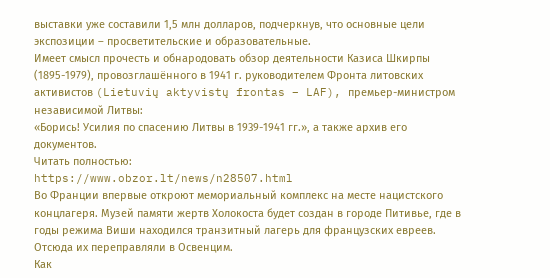выставки уже составили 1,5 млн долларов, подчеркнув, что основные цели экспозиции – просветительские и образовательные.
Имеет смысл прочесть и обнародовать обзор деятельности Казиса Шкирпы (1895-1979), провозглашённого в 1941 г. руководителем Фронта литовских активистов (Lietuvių aktyvistų frontas – LAF), премьер-министром независимой Литвы:
«Борись! Усилия по спасению Литвы в 1939-1941 гг.», а также архив его документов.
Читать полностью:
https://www.obzor.lt/news/n28507.html
Во Франции впервые откроют мемориальный комплекс на месте нацистского концлагеря. Музей памяти жертв Холокоста будет создан в городе Питивье, где в годы режима Виши находился транзитный лагерь для французских евреев. Отсюда их переправляли в Освенцим.
Как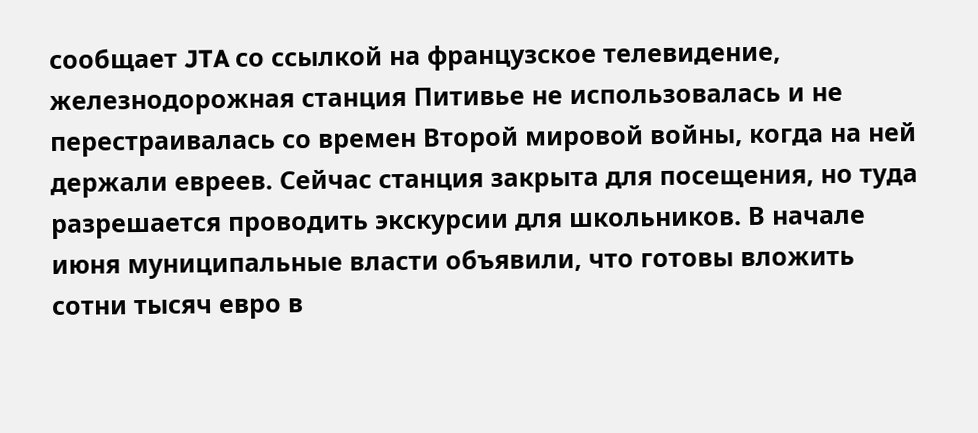сообщает JTA со ссылкой на французское телевидение, железнодорожная станция Питивье не использовалась и не перестраивалась со времен Второй мировой войны, когда на ней держали евреев. Сейчас станция закрыта для посещения, но туда разрешается проводить экскурсии для школьников. В начале июня муниципальные власти объявили, что готовы вложить сотни тысяч евро в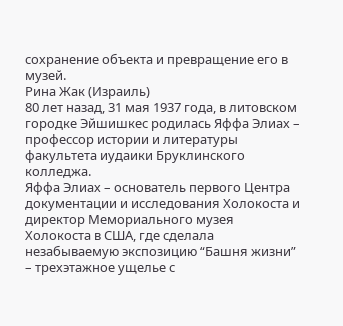сохранение объекта и превращение его в музей.
Рина Жак (Израиль)
80 лет назад, 31 мая 1937 года, в литовском городке Эйшишкес родилась Яффа Элиах – профессор истории и литературы факультета иудаики Бруклинского колледжа.
Яффа Элиах – основатель первого Центра документации и исследования Холокоста и директор Мемориального музея Холокоста в США, где сделала незабываемую экспозицию “Башня жизни” – трехэтажное ущелье с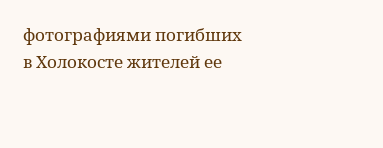фотографиями погибших в Холокосте жителей ее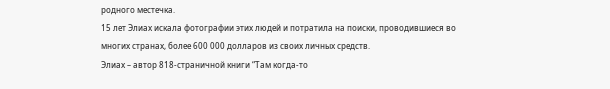родного местечка.
15 лет Элиах искала фотографии этих людей и потратила на поиски, проводившиеся во многих странах, более 600 000 долларов из своих личных средств.
Элиах – автор 818‑страничной книги “Там когда‑то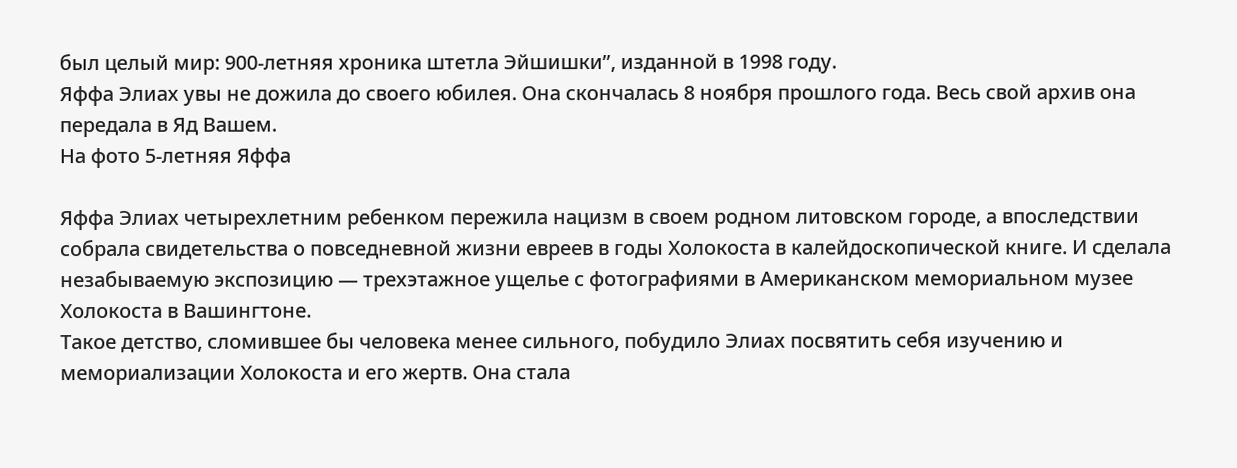был целый мир: 900‑летняя хроника штетла Эйшишки”, изданной в 1998 году.
Яффа Элиах увы не дожила до своего юбилея. Она скончалась 8 ноября прошлого года. Весь свой архив она передала в Яд Вашем.
На фото 5-летняя Яффа

Яффа Элиах четырехлетним ребенком пережила нацизм в своем родном литовском городе, а впоследствии собрала свидетельства о повседневной жизни евреев в годы Холокоста в калейдоскопической книге. И сделала незабываемую экспозицию — трехэтажное ущелье с фотографиями в Американском мемориальном музее Холокоста в Вашингтоне.
Такое детство, сломившее бы человека менее сильного, побудило Элиах посвятить себя изучению и мемориализации Холокоста и его жертв. Она стала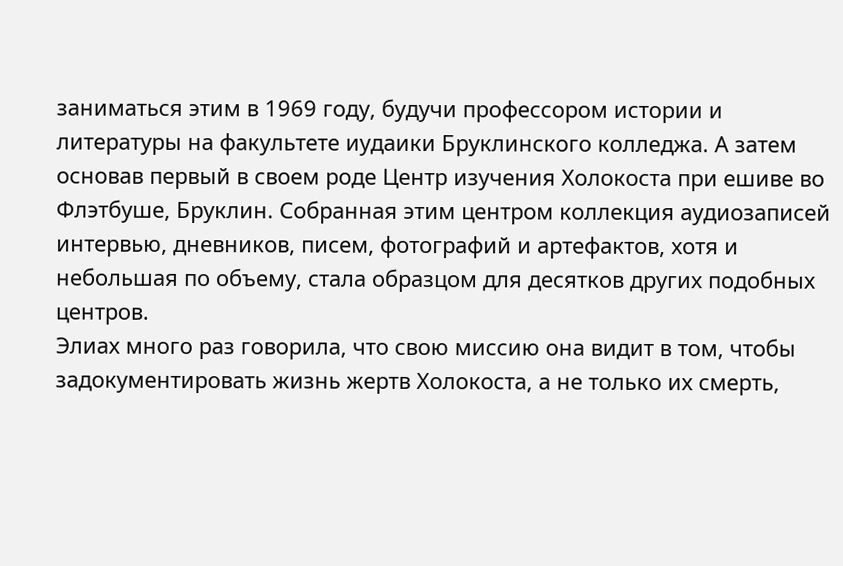заниматься этим в 1969 году, будучи профессором истории и литературы на факультете иудаики Бруклинского колледжа. А затем основав первый в своем роде Центр изучения Холокоста при ешиве во Флэтбуше, Бруклин. Собранная этим центром коллекция аудиозаписей интервью, дневников, писем, фотографий и артефактов, хотя и небольшая по объему, стала образцом для десятков других подобных центров.
Элиах много раз говорила, что свою миссию она видит в том, чтобы задокументировать жизнь жертв Холокоста, а не только их смерть,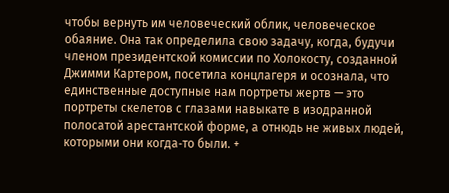чтобы вернуть им человеческий облик, человеческое обаяние. Она так определила свою задачу, когда, будучи членом президентской комиссии по Холокосту, созданной Джимми Картером, посетила концлагеря и осознала, что единственные доступные нам портреты жертв — это портреты скелетов с глазами навыкате в изодранной полосатой арестантской форме, а отнюдь не живых людей, которыми они когда‑то были. +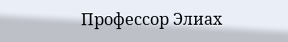Профессор Элиах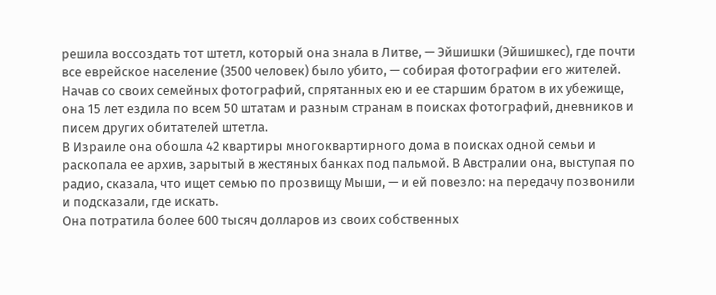решила воссоздать тот штетл, который она знала в Литве, — Эйшишки (Эйшишкес), где почти все еврейское население (3500 человек) было убито, — собирая фотографии его жителей. Начав со своих семейных фотографий, спрятанных ею и ее старшим братом в их убежище, она 15 лет ездила по всем 50 штатам и разным странам в поисках фотографий, дневников и писем других обитателей штетла.
В Израиле она обошла 42 квартиры многоквартирного дома в поисках одной семьи и раскопала ее архив, зарытый в жестяных банках под пальмой. В Австралии она, выступая по радио, сказала, что ищет семью по прозвищу Мыши, — и ей повезло: на передачу позвонили и подсказали, где искать.
Она потратила более 600 тысяч долларов из своих собственных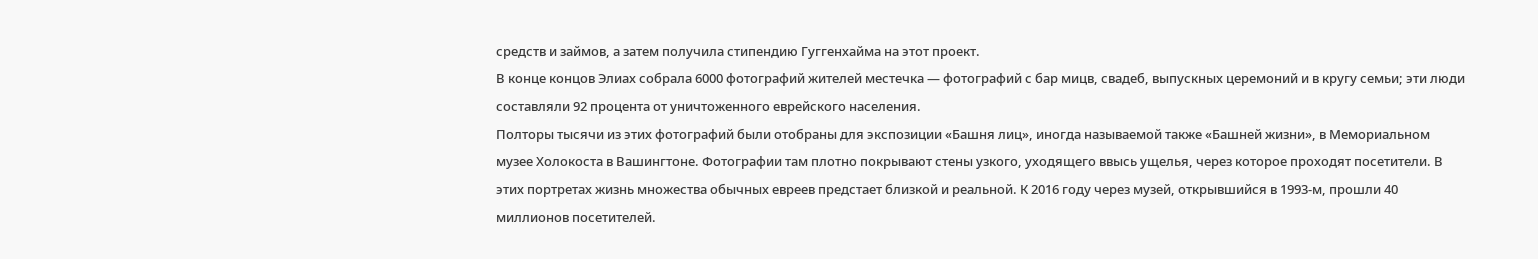средств и займов, а затем получила стипендию Гуггенхайма на этот проект.
В конце концов Элиах собрала 6000 фотографий жителей местечка — фотографий с бар мицв, свадеб, выпускных церемоний и в кругу семьи; эти люди составляли 92 процента от уничтоженного еврейского населения.
Полторы тысячи из этих фотографий были отобраны для экспозиции «Башня лиц», иногда называемой также «Башней жизни», в Мемориальном музее Холокоста в Вашингтоне. Фотографии там плотно покрывают стены узкого, уходящего ввысь ущелья, через которое проходят посетители. В этих портретах жизнь множества обычных евреев предстает близкой и реальной. К 2016 году через музей, открывшийся в 1993‑м, прошли 40 миллионов посетителей.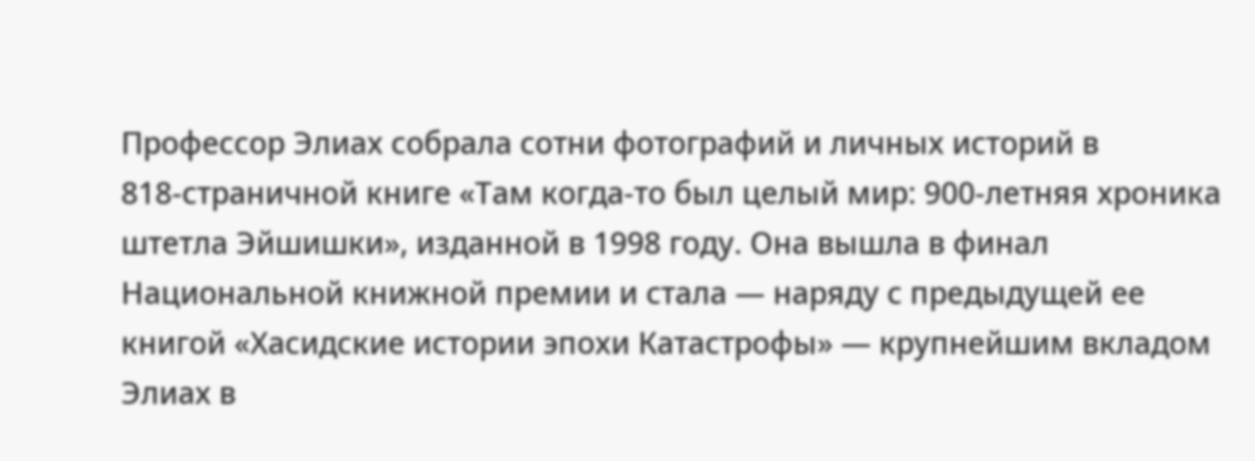Профессор Элиах собрала сотни фотографий и личных историй в 818‑страничной книге «Там когда‑то был целый мир: 900‑летняя хроника штетла Эйшишки», изданной в 1998 году. Она вышла в финал Национальной книжной премии и стала — наряду с предыдущей ее книгой «Хасидские истории эпохи Катастрофы» — крупнейшим вкладом Элиах в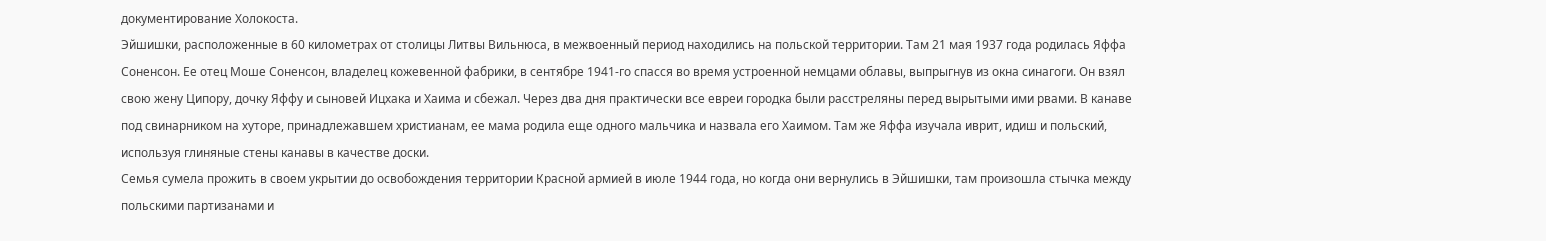документирование Холокоста.
Эйшишки, расположенные в 60 километрах от столицы Литвы Вильнюса, в межвоенный период находились на польской территории. Там 21 мая 1937 года родилась Яффа Соненсон. Ее отец Моше Соненсон, владелец кожевенной фабрики, в сентябре 1941‑го спасся во время устроенной немцами облавы, выпрыгнув из окна синагоги. Он взял свою жену Ципору, дочку Яффу и сыновей Ицхака и Хаима и сбежал. Через два дня практически все евреи городка были расстреляны перед вырытыми ими рвами. В канаве под свинарником на хуторе, принадлежавшем христианам, ее мама родила еще одного мальчика и назвала его Хаимом. Там же Яффа изучала иврит, идиш и польский, используя глиняные стены канавы в качестве доски.
Семья сумела прожить в своем укрытии до освобождения территории Красной армией в июле 1944 года, но когда они вернулись в Эйшишки, там произошла стычка между польскими партизанами и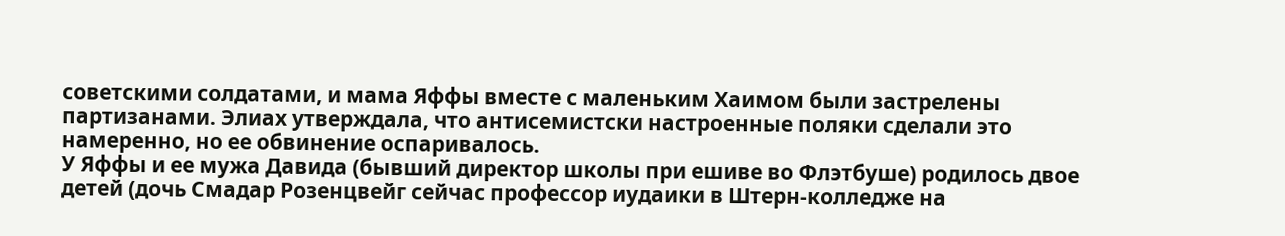советскими солдатами, и мама Яффы вместе с маленьким Хаимом были застрелены партизанами. Элиах утверждала, что антисемистски настроенные поляки сделали это намеренно, но ее обвинение оспаривалось.
У Яффы и ее мужа Давида (бывший директор школы при ешиве во Флэтбуше) родилось двое детей (дочь Смадар Розенцвейг сейчас профессор иудаики в Штерн‑колледже на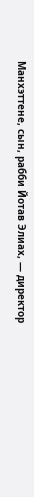Манхэттене, сын, рабби Йотав Элиах, — директор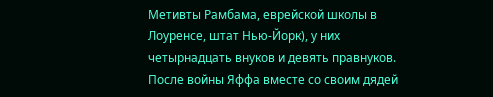Метивты Рамбама, еврейской школы в Лоуренсе, штат Нью‑Йорк), у них четырнадцать внуков и девять правнуков.
После войны Яффа вместе со своим дядей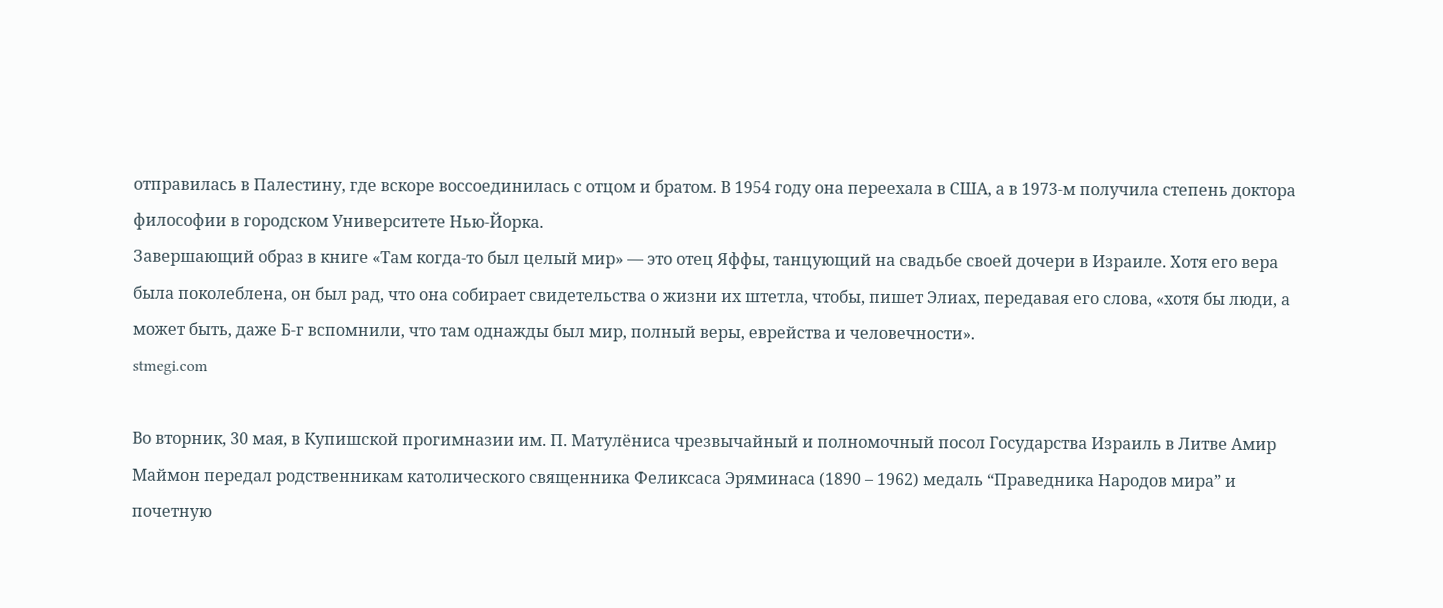отправилась в Палестину, где вскоре воссоединилась с отцом и братом. В 1954 году она переехала в США, а в 1973‑м получила степень доктора философии в городском Университете Нью‑Йорка.
Завершающий образ в книге «Там когда‑то был целый мир» — это отец Яффы, танцующий на свадьбе своей дочери в Израиле. Хотя его вера была поколеблена, он был рад, что она собирает свидетельства о жизни их штетла, чтобы, пишет Элиах, передавая его слова, «хотя бы люди, а может быть, даже Б‑г вспомнили, что там однажды был мир, полный веры, еврейства и человечности».
stmegi.com

Во вторник, 30 мая, в Купишской прогимназии им. П. Матулёниса чрезвычайный и полномочный посол Государства Израиль в Литве Амир Маймон передал родственникам католического священника Феликсаса Эряминаса (1890 – 1962) медаль “Праведника Народов мира” и почетную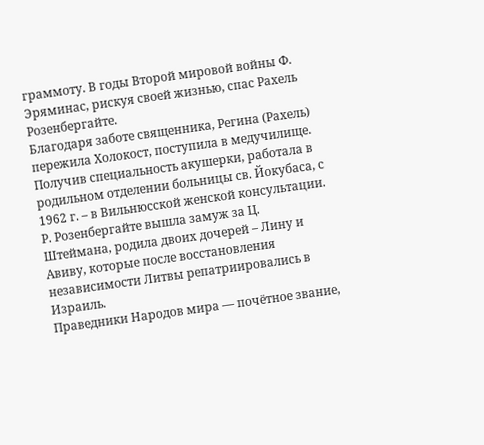граммоту. В годы Второй мировой войны Ф. Эряминас, рискуя своей жизнью, спас Рахель Розенбергайте.
Благодаря заботе священника, Регина (Рахель) пережила Холокост, поступила в медучилище. Получив специальность акушерки, работала в родильном отделении больницы св. Йокубаса, с 1962 г. – в Вильнюсской женской консультации. Р. Розенбергайте вышла замуж за Ц. Штеймана, родила двоих дочерей – Лину и Авиву, которые после восстановления независимости Литвы репатриировались в Израиль.
Праведники Народов мира — почётное звание,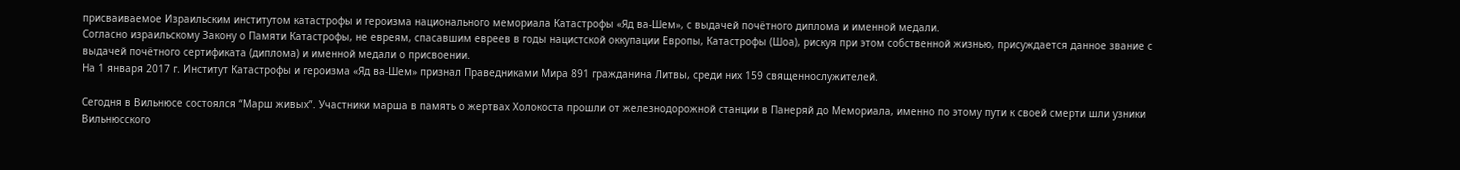присваиваемое Израильским институтом катастрофы и героизма национального мемориала Катастрофы «Яд ва-Шем», с выдачей почётного диплома и именной медали.
Согласно израильскому Закону о Памяти Катастрофы, не евреям, спасавшим евреев в годы нацистской оккупации Европы, Катастрофы (Шоа), рискуя при этом собственной жизнью, присуждается данное звание с выдачей почётного сертификата (диплома) и именной медали о присвоении.
На 1 января 2017 г. Институт Катастрофы и героизма «Яд ва-Шем» признал Праведниками Мира 891 гражданина Литвы, среди них 159 священнослужителей.

Сегодня в Вильнюсе состоялся “Марш живых”. Участники марша в память о жертвах Холокоста прошли от железнодорожной станции в Панеряй до Мемориала, именно по этому пути к своей смерти шли узники Вильнюсского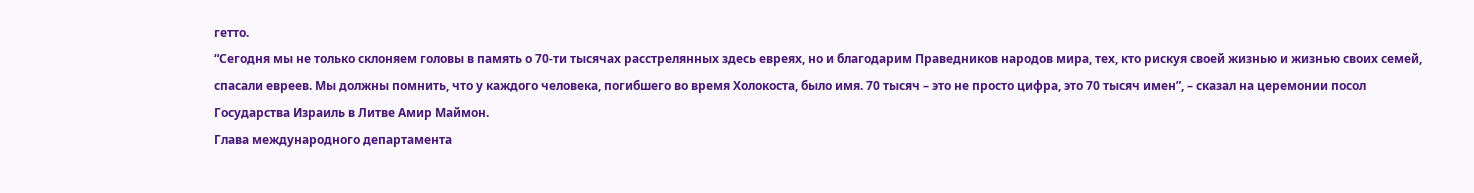гетто.
“Сегодня мы не только склоняем головы в память о 70-ти тысячах расстрелянных здесь евреях, но и благодарим Праведников народов мира, тех, кто рискуя своей жизнью и жизнью своих семей, спасали евреев. Мы должны помнить, что у каждого человека, погибшего во время Холокоста, было имя. 70 тысяч – это не просто цифра, это 70 тысяч имен”, – сказал на церемонии посол Государства Израиль в Литве Амир Маймон.
Глава международного департамента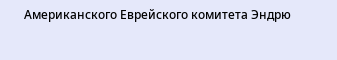Американского Еврейского комитета Эндрю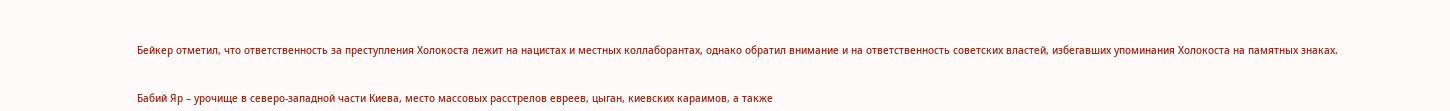Бейкер отметил, что ответственность за преступления Холокоста лежит на нацистах и местных коллаборантах, однако обратил внимание и на ответственность советских властей, избегавших упоминания Холокоста на памятных знаках.


Бабий Яр – урочище в северо-западной части Киева, место массовых расстрелов евреев, цыган, киевских караимов, а также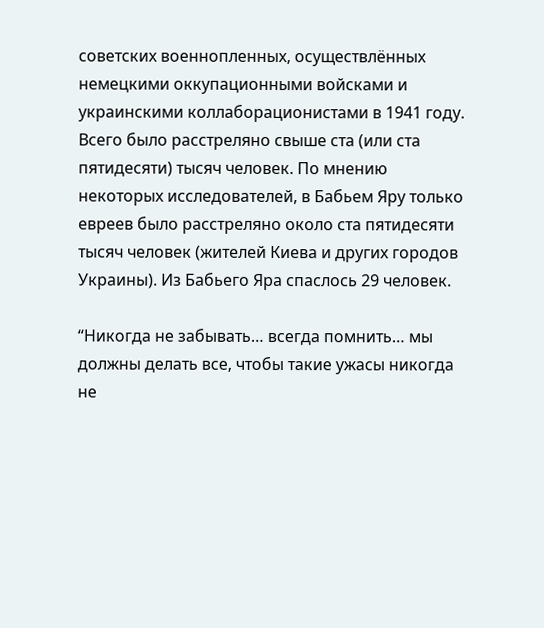советских военнопленных, осуществлённых немецкими оккупационными войсками и украинскими коллаборационистами в 1941 году. Всего было расстреляно свыше ста (или ста пятидесяти) тысяч человек. По мнению некоторых исследователей, в Бабьем Яру только евреев было расстреляно около ста пятидесяти тысяч человек (жителей Киева и других городов Украины). Из Бабьего Яра спаслось 29 человек.

“Никогда не забывать… всегда помнить… мы должны делать все, чтобы такие ужасы никогда не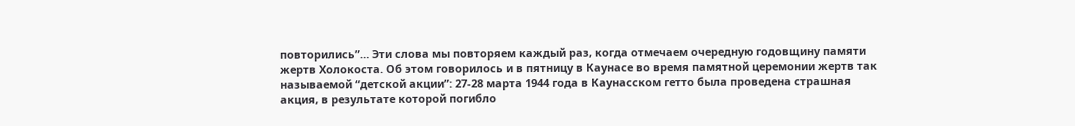повторились”… Эти слова мы повторяем каждый раз, когда отмечаем очередную годовщину памяти жертв Холокоста. Об этом говорилось и в пятницу в Каунасе во время памятной церемонии жертв так называемой “детской акции”: 27-28 марта 1944 года в Каунасском гетто была проведена страшная акция, в результате которой погибло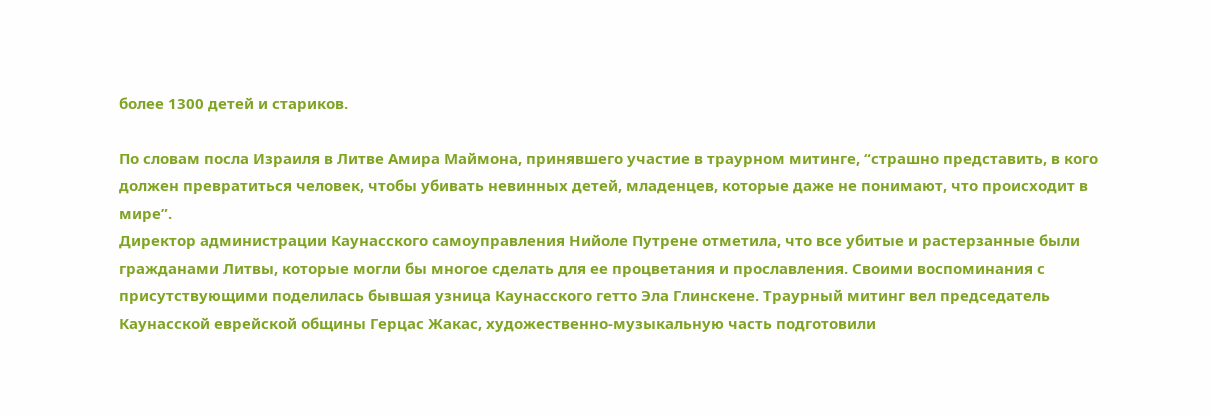более 1300 детей и стариков.

По словам посла Израиля в Литве Амира Маймона, принявшего участие в траурном митинге, “страшно представить, в кого должен превратиться человек, чтобы убивать невинных детей, младенцев, которые даже не понимают, что происходит в мире”.
Директор администрации Каунасского самоуправления Нийоле Путрене отметила, что все убитые и растерзанные были гражданами Литвы, которые могли бы многое сделать для ее процветания и прославления. Своими воспоминания с присутствующими поделилась бывшая узница Каунасского гетто Эла Глинскене. Траурный митинг вел председатель Каунасской еврейской общины Герцас Жакас, художественно-музыкальную часть подготовили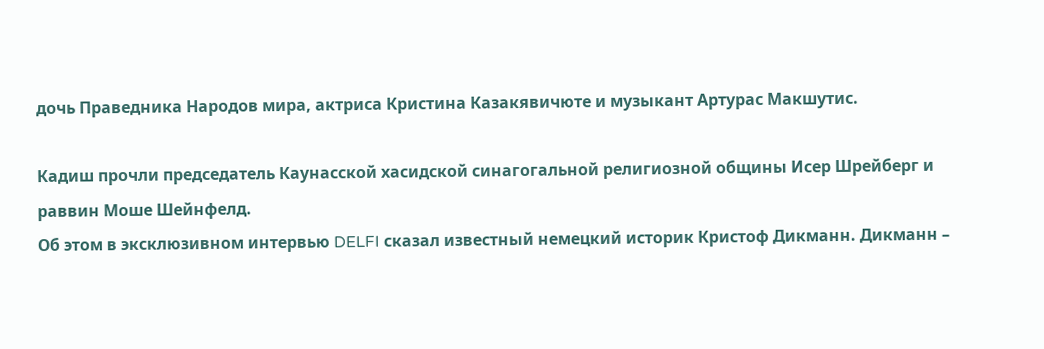дочь Праведника Народов мира, актриса Кристина Казакявичюте и музыкант Артурас Макшутис.

Кадиш прочли председатель Каунасской хасидской синагогальной религиозной общины Исер Шрейберг и раввин Моше Шейнфелд.
Об этом в эксклюзивном интервью DELFI сказал известный немецкий историк Кристоф Дикманн. Дикманн –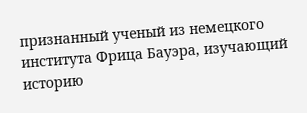признанный ученый из немецкого института Фрица Бауэра, изучающий историю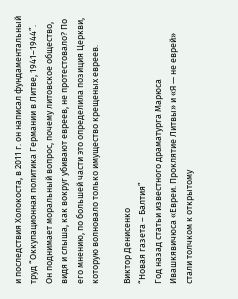и последствия Холокоста, в 2011 г. он написал фундаментальный труд “Оккупационная политика Германии в Литве, 1941–1944”. Он поднимает моральный вопрос, почему литовское общество, видя и слыша, как вокруг убивают евреев, не протестовало? По его мнению, по большей части это определила позиция Церкви, которую волновало только имущество крещеных евреев.

Виктор Денисенко
“Новая газета – Балтия”
Год назад статьи известного драматурга Марюса Ивашкявичюса «Евреи. Проклятие Литвы» и «Я — не еврей» стали толчком к открытому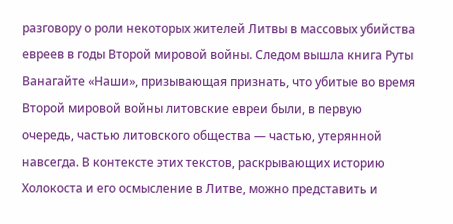разговору о роли некоторых жителей Литвы в массовых убийства евреев в годы Второй мировой войны. Следом вышла книга Руты Ванагайте «Наши», призывающая признать, что убитые во время Второй мировой войны литовские евреи были, в первую очередь, частью литовского общества — частью, утерянной навсегда. В контексте этих текстов, раскрывающих историю Холокоста и его осмысление в Литве, можно представить и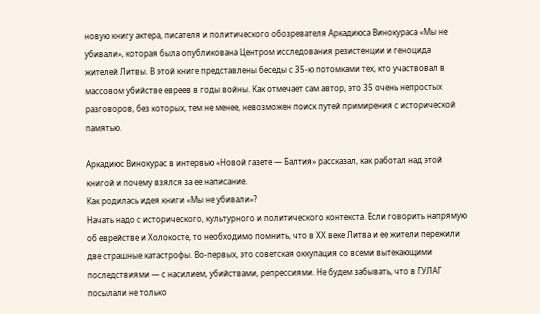новую книгу актера, писателя и политического обозревателя Аркадиюса Винокураса «Мы не убивали», которая была опубликована Центром исследования резистенции и геноцида жителей Литвы. В этой книге представлены беседы с 35-ю потомками тех, кто участвовал в массовом убийстве евреев в годы войны. Как отмечает сам автор, это 35 очень непростых разговоров, без которых, тем не менее, невозможен поиск путей примирения с исторической памятью.

Аркадиюс Винокурас в интервью «Новой газете — Балтия» рассказал, как работал над этой книгой и почему взялся за ее написание.
Как родилась идея книги «Мы не убивали»?
Начать надо с исторического, культурного и политического контекста. Если говорить напрямую об еврействе и Холокосте, то необходимо помнить, что в ХХ веке Литва и ее жители пережили две страшные катастрофы. Во-первых, это советская оккупация со всеми вытекающими последствиями — с насилием, убийствами, репрессиями. Не будем забывать, что в ГУЛАГ посылали не только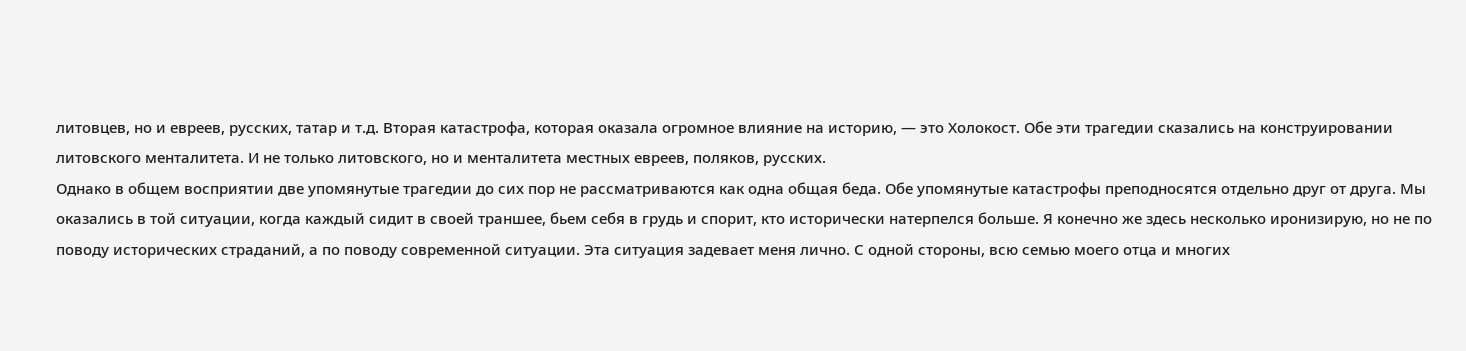литовцев, но и евреев, русских, татар и т.д. Вторая катастрофа, которая оказала огромное влияние на историю, — это Холокост. Обе эти трагедии сказались на конструировании литовского менталитета. И не только литовского, но и менталитета местных евреев, поляков, русских.
Однако в общем восприятии две упомянутые трагедии до сих пор не рассматриваются как одна общая беда. Обе упомянутые катастрофы преподносятся отдельно друг от друга. Мы оказались в той ситуации, когда каждый сидит в своей траншее, бьем себя в грудь и спорит, кто исторически натерпелся больше. Я конечно же здесь несколько иронизирую, но не по поводу исторических страданий, а по поводу современной ситуации. Эта ситуация задевает меня лично. С одной стороны, всю семью моего отца и многих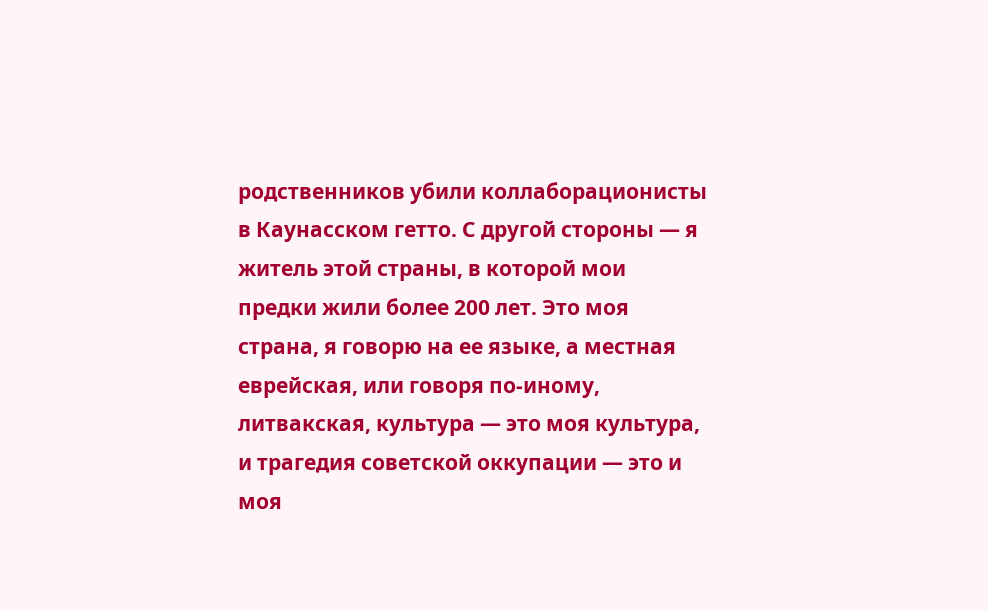родственников убили коллаборационисты в Каунасском гетто. С другой стороны — я житель этой страны, в которой мои предки жили более 200 лет. Это моя страна, я говорю на ее языке, а местная еврейская, или говоря по-иному, литвакская, культура — это моя культура, и трагедия советской оккупации — это и моя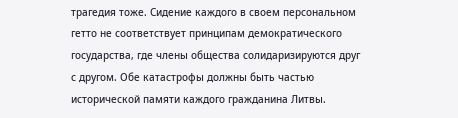трагедия тоже. Сидение каждого в своем персональном гетто не соответствует принципам демократического государства, где члены общества солидаризируются друг с другом. Обе катастрофы должны быть частью исторической памяти каждого гражданина Литвы.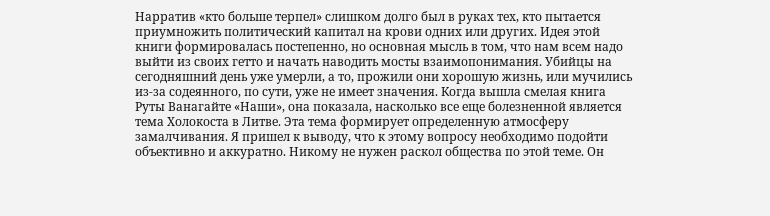Нарратив «кто больше терпел» слишком долго был в руках тех, кто пытается приумножить политический капитал на крови одних или других. Идея этой книги формировалась постепенно, но основная мысль в том, что нам всем надо выйти из своих гетто и начать наводить мосты взаимопонимания. Убийцы на сегодняшний день уже умерли, а то, прожили они хорошую жизнь, или мучились из-за содеянного, по сути, уже не имеет значения. Когда вышла смелая книга Руты Ванагайте «Наши», она показала, насколько все еще болезненной является тема Холокоста в Литве. Эта тема формирует определенную атмосферу замалчивания. Я пришел к выводу, что к этому вопросу необходимо подойти объективно и аккуратно. Никому не нужен раскол общества по этой теме. Он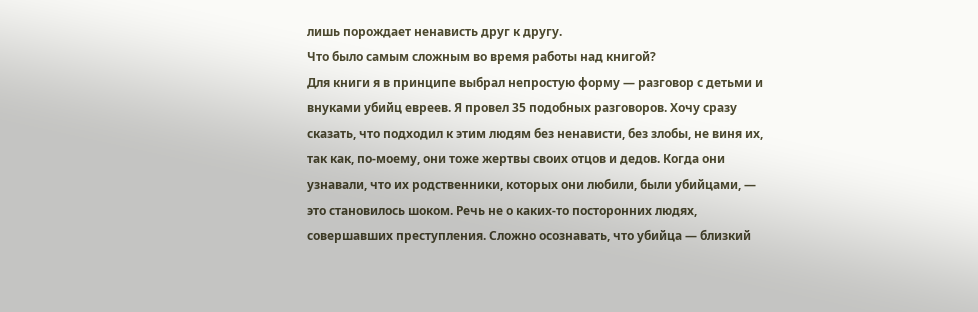лишь порождает ненависть друг к другу.
Что было самым сложным во время работы над книгой?
Для книги я в принципе выбрал непростую форму — разговор с детьми и внуками убийц евреев. Я провел 35 подобных разговоров. Хочу сразу сказать, что подходил к этим людям без ненависти, без злобы, не виня их, так как, по-моему, они тоже жертвы своих отцов и дедов. Когда они узнавали, что их родственники, которых они любили, были убийцами, — это становилось шоком. Речь не о каких-то посторонних людях, совершавших преступления. Сложно осознавать, что убийца — близкий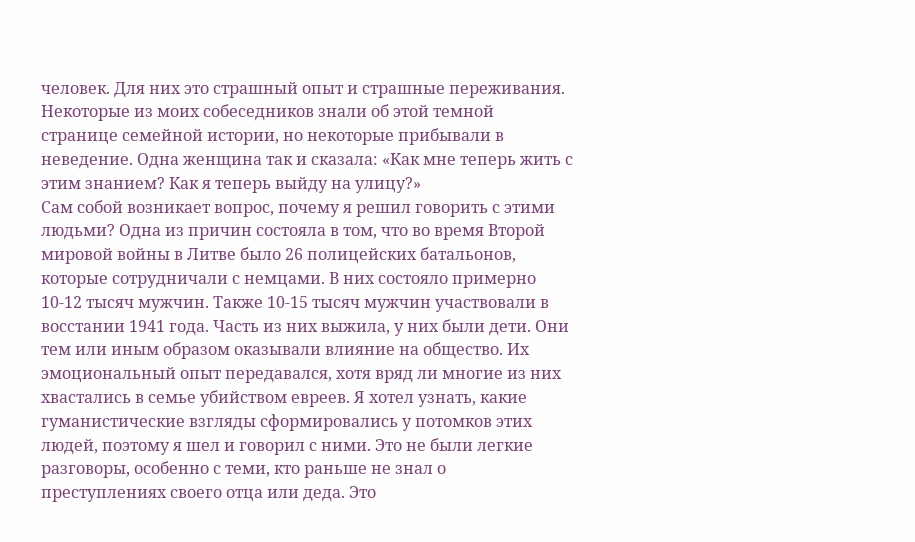человек. Для них это страшный опыт и страшные переживания. Некоторые из моих собеседников знали об этой темной странице семейной истории, но некоторые прибывали в неведение. Одна женщина так и сказала: «Как мне теперь жить с этим знанием? Как я теперь выйду на улицу?»
Сам собой возникает вопрос, почему я решил говорить с этими людьми? Одна из причин состояла в том, что во время Второй мировой войны в Литве было 26 полицейских батальонов, которые сотрудничали с немцами. В них состояло примерно 10-12 тысяч мужчин. Также 10-15 тысяч мужчин участвовали в восстании 1941 года. Часть из них выжила, у них были дети. Они тем или иным образом оказывали влияние на общество. Их эмоциональный опыт передавался, хотя вряд ли многие из них хвастались в семье убийством евреев. Я хотел узнать, какие гуманистические взгляды сформировались у потомков этих людей, поэтому я шел и говорил с ними. Это не были легкие разговоры, особенно с теми, кто раньше не знал о преступлениях своего отца или деда. Это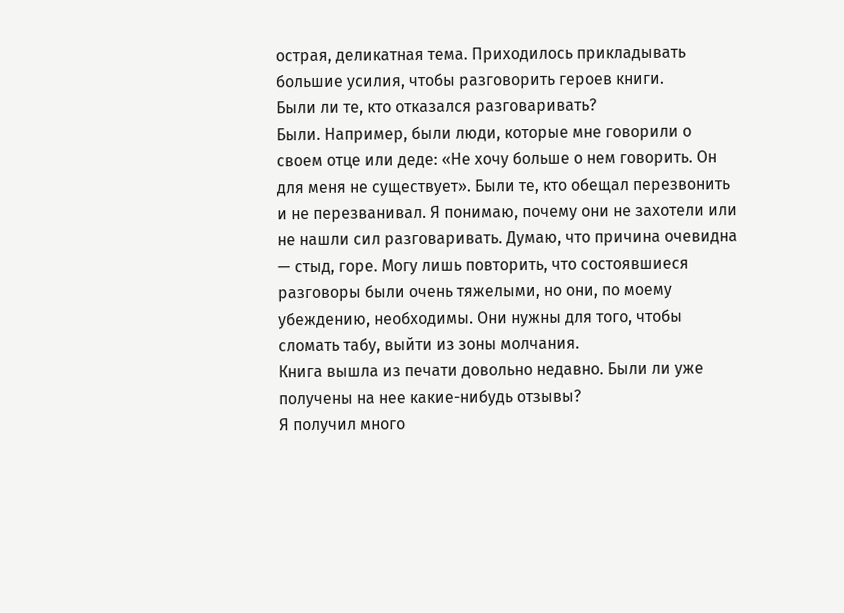острая, деликатная тема. Приходилось прикладывать большие усилия, чтобы разговорить героев книги.
Были ли те, кто отказался разговаривать?
Были. Например, были люди, которые мне говорили о своем отце или деде: «Не хочу больше о нем говорить. Он для меня не существует». Были те, кто обещал перезвонить и не перезванивал. Я понимаю, почему они не захотели или не нашли сил разговаривать. Думаю, что причина очевидна — стыд, горе. Могу лишь повторить, что состоявшиеся разговоры были очень тяжелыми, но они, по моему убеждению, необходимы. Они нужны для того, чтобы сломать табу, выйти из зоны молчания.
Книга вышла из печати довольно недавно. Были ли уже получены на нее какие-нибудь отзывы?
Я получил много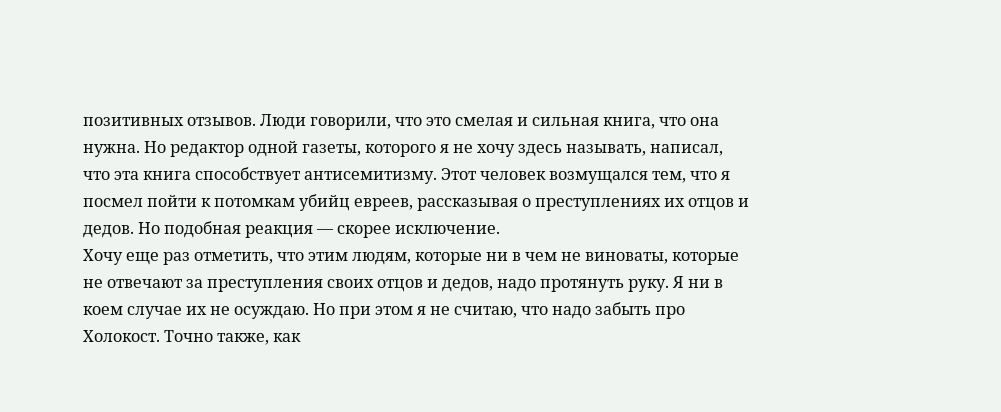позитивных отзывов. Люди говорили, что это смелая и сильная книга, что она нужна. Но редактор одной газеты, которого я не хочу здесь называть, написал, что эта книга способствует антисемитизму. Этот человек возмущался тем, что я посмел пойти к потомкам убийц евреев, рассказывая о преступлениях их отцов и дедов. Но подобная реакция — скорее исключение.
Хочу еще раз отметить, что этим людям, которые ни в чем не виноваты, которые не отвечают за преступления своих отцов и дедов, надо протянуть руку. Я ни в коем случае их не осуждаю. Но при этом я не считаю, что надо забыть про Холокост. Точно также, как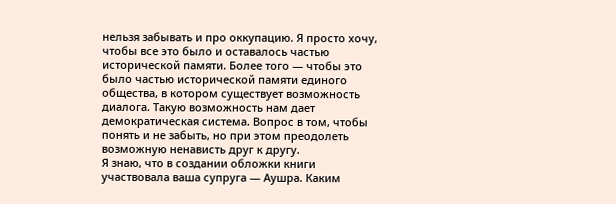нельзя забывать и про оккупацию. Я просто хочу, чтобы все это было и оставалось частью исторической памяти. Более того — чтобы это было частью исторической памяти единого общества, в котором существует возможность диалога. Такую возможность нам дает демократическая система. Вопрос в том, чтобы понять и не забыть, но при этом преодолеть возможную ненависть друг к другу.
Я знаю, что в создании обложки книги участвовала ваша супруга — Аушра. Каким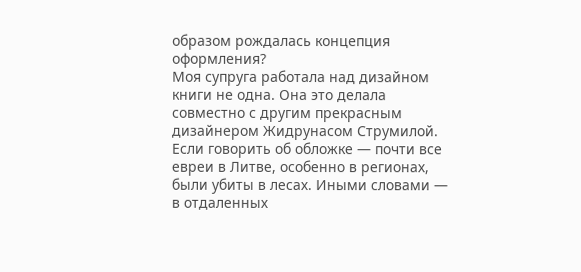образом рождалась концепция оформления?
Моя супруга работала над дизайном книги не одна. Она это делала совместно с другим прекрасным дизайнером Жидрунасом Струмилой. Если говорить об обложке — почти все евреи в Литве, особенно в регионах, были убиты в лесах. Иными словами — в отдаленных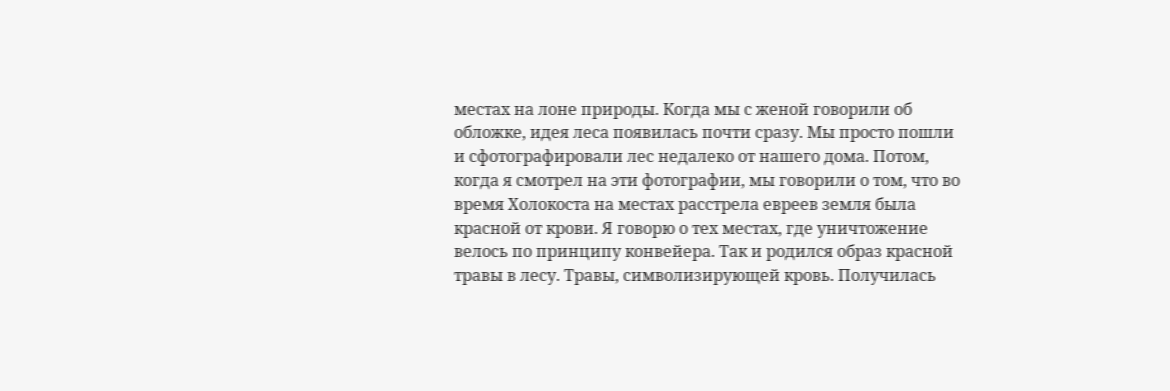местах на лоне природы. Когда мы с женой говорили об обложке, идея леса появилась почти сразу. Мы просто пошли и сфотографировали лес недалеко от нашего дома. Потом, когда я смотрел на эти фотографии, мы говорили о том, что во время Холокоста на местах расстрела евреев земля была красной от крови. Я говорю о тех местах, где уничтожение велось по принципу конвейера. Так и родился образ красной травы в лесу. Травы, символизирующей кровь. Получилась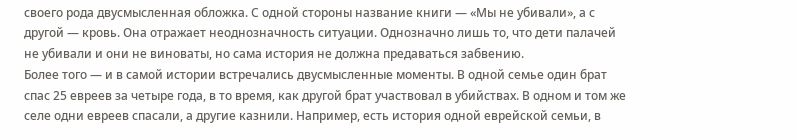своего рода двусмысленная обложка. С одной стороны название книги — «Мы не убивали», а с другой — кровь. Она отражает неоднозначность ситуации. Однозначно лишь то, что дети палачей не убивали и они не виноваты, но сама история не должна предаваться забвению.
Более того — и в самой истории встречались двусмысленные моменты. В одной семье один брат спас 25 евреев за четыре года, в то время, как другой брат участвовал в убийствах. В одном и том же селе одни евреев спасали, а другие казнили. Например, есть история одной еврейской семьи, в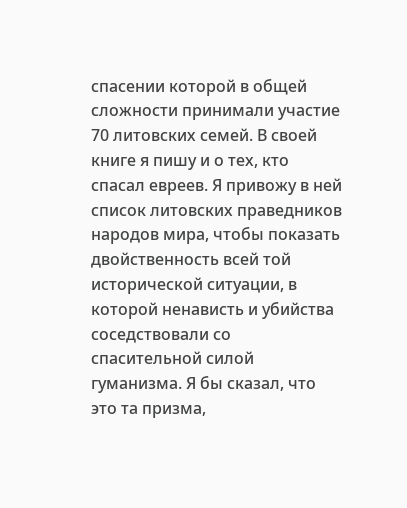спасении которой в общей сложности принимали участие 70 литовских семей. В своей книге я пишу и о тех, кто спасал евреев. Я привожу в ней список литовских праведников народов мира, чтобы показать двойственность всей той исторической ситуации, в которой ненависть и убийства соседствовали со спасительной силой гуманизма. Я бы сказал, что это та призма,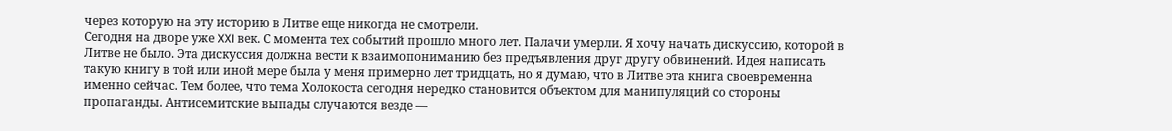через которую на эту историю в Литве еще никогда не смотрели.
Сегодня на дворе уже XXI век. С момента тех событий прошло много лет. Палачи умерли. Я хочу начать дискуссию, которой в Литве не было. Эта дискуссия должна вести к взаимопониманию без предъявления друг другу обвинений. Идея написать такую книгу в той или иной мере была у меня примерно лет тридцать, но я думаю, что в Литве эта книга своевременна именно сейчас. Тем более, что тема Холокоста сегодня нередко становится объектом для манипуляций со стороны пропаганды. Антисемитские выпады случаются везде —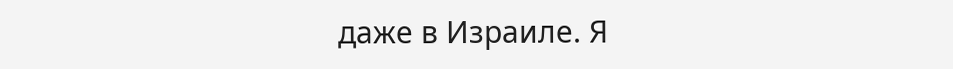даже в Израиле. Я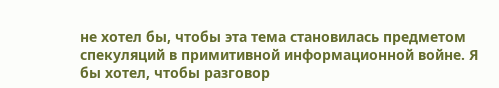не хотел бы, чтобы эта тема становилась предметом спекуляций в примитивной информационной войне. Я бы хотел, чтобы разговор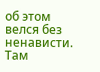об этом велся без ненависти. Там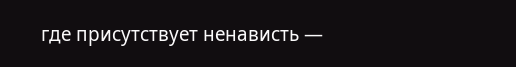где присутствует ненависть —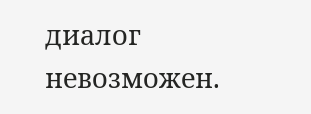диалог невозможен.